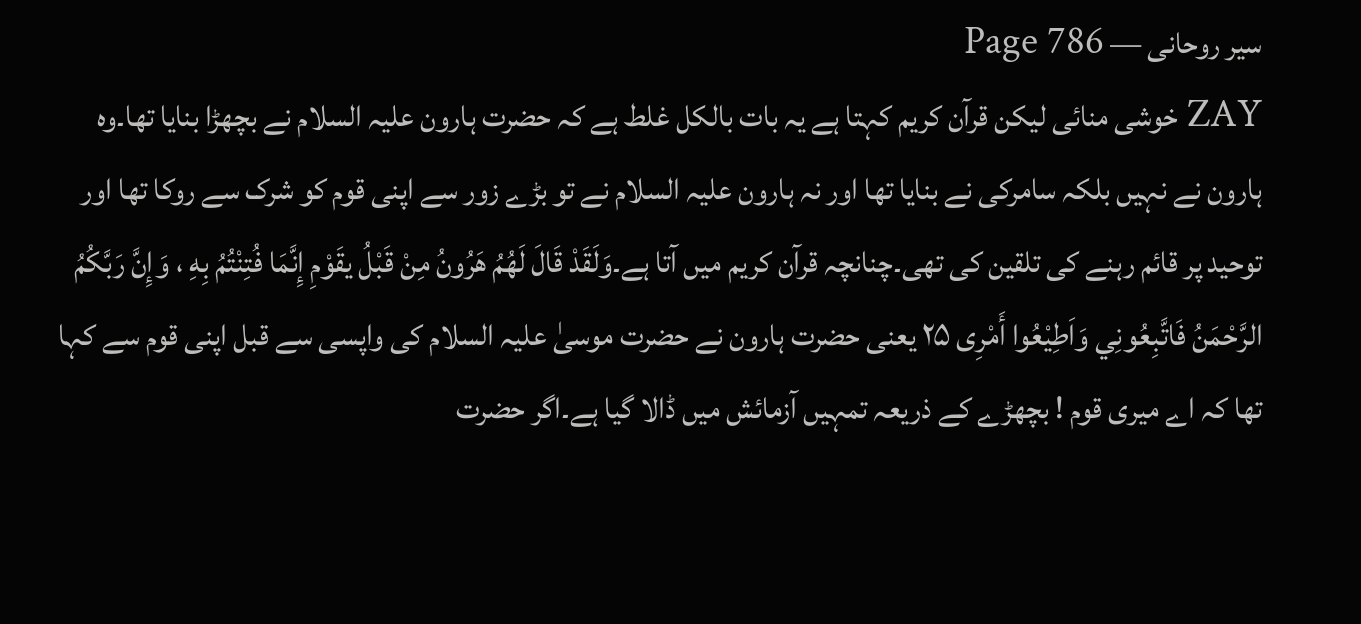سیر روحانی — Page 786
ZAY خوشی منائی لیکن قرآن کریم کہتا ہے یہ بات بالکل غلط ہے کہ حضرت ہارون علیہ السلام نے بچھڑا بنایا تھا۔وہ ہارون نے نہیں بلکہ سامرکی نے بنایا تھا اور نہ ہارون علیہ السلام نے تو بڑے زور سے اپنی قوم کو شرک سے روکا تھا اور توحید پر قائم رہنے کی تلقین کی تھی۔چنانچہ قرآن کریم میں آتا ہے۔وَلَقَدْ قَالَ لَهُمُ هَرُونُ مِنْ قَبْلُ يقَوْمِ إِنَّمَا فُتِنْتُمُ بِهِ ، وَإِنَّ رَبَّكُمُ الرَّحْمَنُ فَاتَّبِعُونِي وَاَطِيْعُوا أَمْرِی ۲۵ یعنی حضرت ہارون نے حضرت موسیٰ علیہ السلام کی واپسی سے قبل اپنی قوم سے کہا تھا کہ اے میری قوم ! بچھڑے کے ذریعہ تمہیں آزمائش میں ڈالا گیا ہے۔اگر حضرت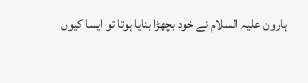ہارون علیہ السلام نے خود بچھڑا بنایا ہوتا تو ایسا کیوں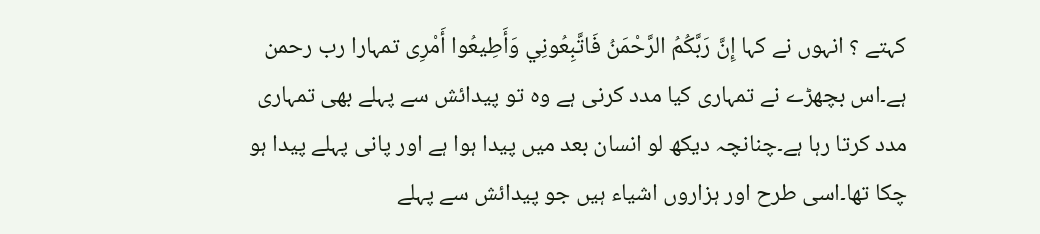کہتے ؟ انہوں نے کہا إِنَّ رَبَّكُمُ الرَّحْمَنُ فَاتَّبِعُونِي وَأَطِيعُوا أَمْرِى تمہارا رب رحمن ہے۔اس بچھڑے نے تمہاری کیا مدد کرنی ہے وہ تو پیدائش سے پہلے بھی تمہاری مدد کرتا رہا ہے۔چنانچہ دیکھ لو انسان بعد میں پیدا ہوا ہے اور پانی پہلے پیدا ہو چکا تھا۔اسی طرح اور ہزاروں اشیاء ہیں جو پیدائش سے پہلے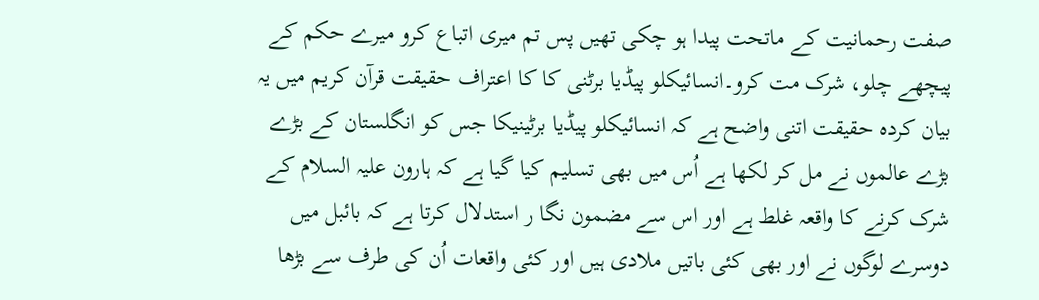صفت رحمانیت کے ماتحت پیدا ہو چکی تھیں پس تم میری اتباع کرو میرے حکم کے پیچھے چلو، شرک مت کرو۔انسائیکلو پیڈیا برٹنی کا کا اعتراف حقیقت قرآن کریم میں یہ بیان کردہ حقیقت اتنی واضح ہے کہ انسائیکلو پیڈیا برٹینیکا جس کو انگلستان کے بڑے بڑے عالموں نے مل کر لکھا ہے اُس میں بھی تسلیم کیا گیا ہے کہ ہارون علیہ السلام کے شرک کرنے کا واقعہ غلط ہے اور اس سے مضمون نگا ر استدلال کرتا ہے کہ بائبل میں دوسرے لوگوں نے اور بھی کئی باتیں ملادی ہیں اور کئی واقعات اُن کی طرف سے بڑھا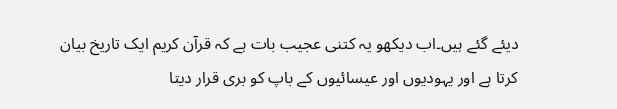دیئے گئے ہیں۔اب دیکھو یہ کتنی عجیب بات ہے کہ قرآن کریم ایک تاریخ بیان کرتا ہے اور یہودیوں اور عیسائیوں کے باپ کو بری قرار دیتا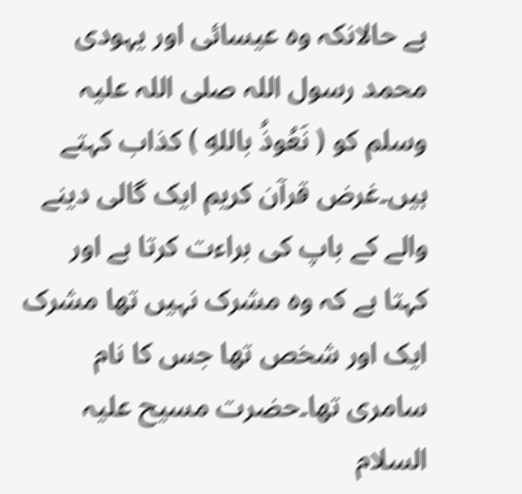ہے حالانکہ وہ عیسائی اور یہودی محمد رسول اللہ صلی اللہ علیہ وسلم کو ( نَعُوذُ باللهِ ) کذاب کہتے ہیں۔غرض قرآن کریم ایک گالی دینے والے کے باپ کی براءت کرتا ہے اور کہتا ہے کہ وہ مشرک نہیں تھا مشرک ایک اور شخص تھا جس کا نام سامری تھا۔حضرت مسیح علیہ السلام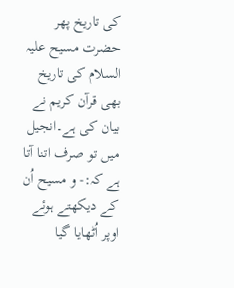کی تاریخ پھر حضرت مسیح علیہ السلام کی تاریخ بھی قرآن کریم نے بیان کی ہے۔انجیل میں تو صرف اتنا آتا ہے کہ:- و مسیح اُن کے دیکھتے ہوئے اوپر اُٹھایا گیا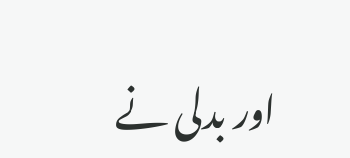اور بدلی نے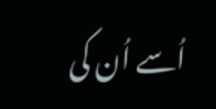اُسے اُن کی